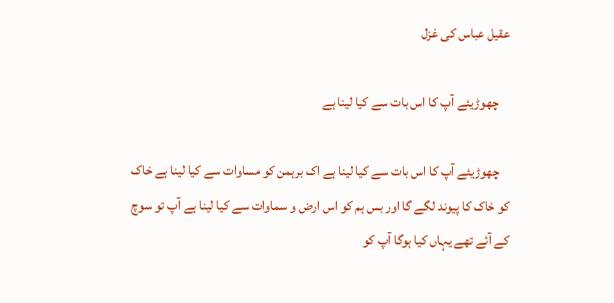عقیل عباس کی غزل

    چھوڑیئے آپ کا اس بات سے کیا لینا ہے

    چھوڑیئے آپ کا اس بات سے کیا لینا ہے اک برہمن کو مساوات سے کیا لینا ہے خاک کو خاک کا پیوند لگے گا اور بس ہم کو اس ارض و سماوات سے کیا لینا ہے آپ تو سوچ کے آئے تھے یہاں کیا ہوگا آپ کو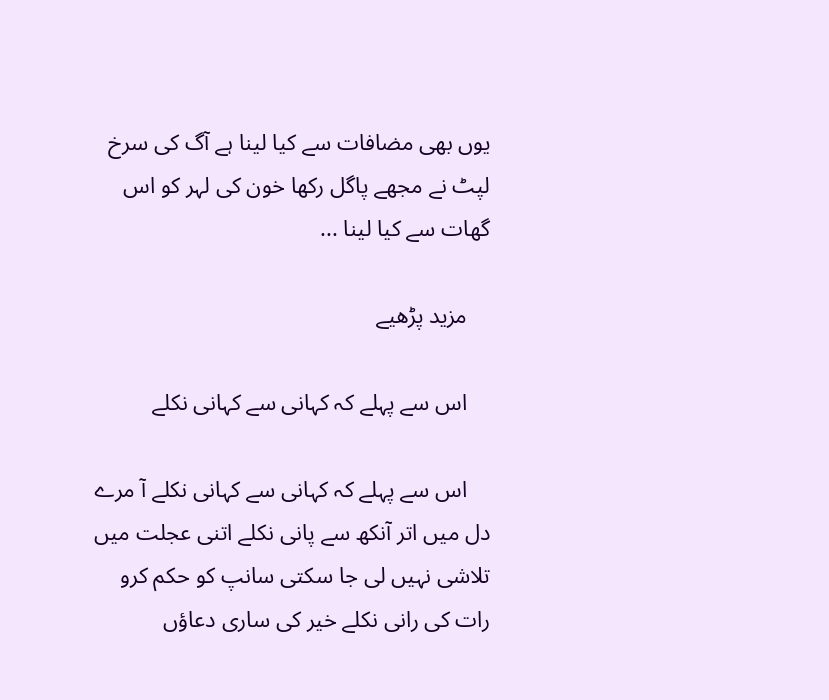یوں بھی مضافات سے کیا لینا ہے آگ کی سرخ لپٹ نے مجھے پاگل رکھا خون کی لہر کو اس گھات سے کیا لینا ...

    مزید پڑھیے

    اس سے پہلے کہ کہانی سے کہانی نکلے

    اس سے پہلے کہ کہانی سے کہانی نکلے آ مرے دل میں اتر آنکھ سے پانی نکلے اتنی عجلت میں تلاشی نہیں لی جا سکتی سانپ کو حکم کرو رات کی رانی نکلے خیر کی ساری دعاؤں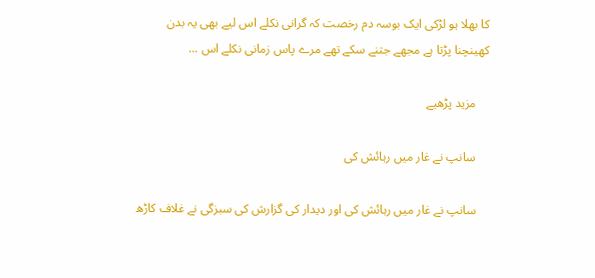کا بھلا ہو لڑکی ایک بوسہ دم رخصت کہ گرانی نکلے اس لیے بھی یہ بدن کھینچنا پڑتا ہے مجھے جتنے سکے تھے مرے پاس زمانی نکلے اس ...

    مزید پڑھیے

    سانپ نے غار میں رہائش کی

    سانپ نے غار میں رہائش کی اور دیدار کی گزارش کی سبزگی نے غلاف کاڑھ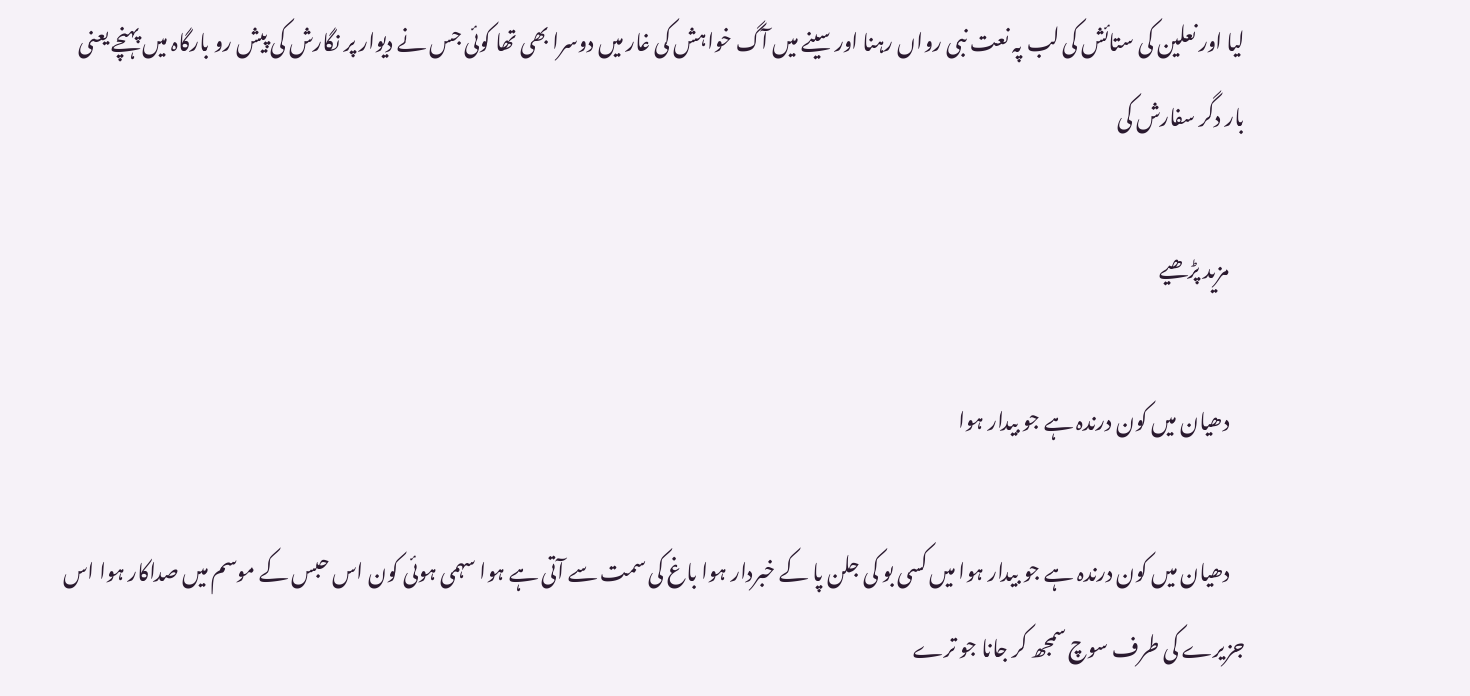لیا اور نعلین کی ستائش کی لب پہ نعت نبی رواں رہنا اور سینے میں آگ خواہش کی غار میں دوسرا بھی تھا کوئی جس نے دیوار پر نگارش کی پیش رو بارگاہ میں پہنچے یعنی بار دگر سفارش کی

    مزید پڑھیے

    دھیان میں کون درندہ ہے جو بیدار ہوا

    دھیان میں کون درندہ ہے جو بیدار ہوا میں کسی بو کی جلن پا کے خبردار ہوا باغ کی سمت سے آتی ہے ہوا سہمی ہوئی کون اس حبس کے موسم میں صداکار ہوا اس جزیرے کی طرف سوچ سمجھ کر جانا جو ترے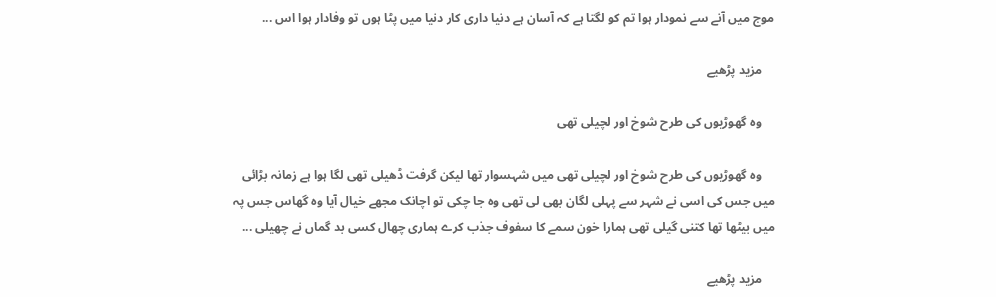موج میں آنے سے نمودار ہوا تم کو لگتا ہے کہ آسان ہے دنیا داری کار دنیا میں پٹا ہوں تو وفادار ہوا اس ...

    مزید پڑھیے

    وہ گھوڑیوں کی طرح شوخ اور لچیلی تھی

    وہ گھوڑیوں کی طرح شوخ اور لچیلی تھی میں شہسوار تھا لیکن گرفت ڈھیلی تھی لگا ہوا ہے زمانہ بڑائی میں جس کی اسی نے شہر سے پہلی لگان بھی لی تھی وہ جا چکی تو اچانک مجھے خیال آیا وہ گھاس جس پہ میں بیٹھا تھا کتنی گیلی تھی ہمارا خون سمے کا سفوف جذب کرے ہماری چھال کسی بد گماں نے چھیلی ...

    مزید پڑھیے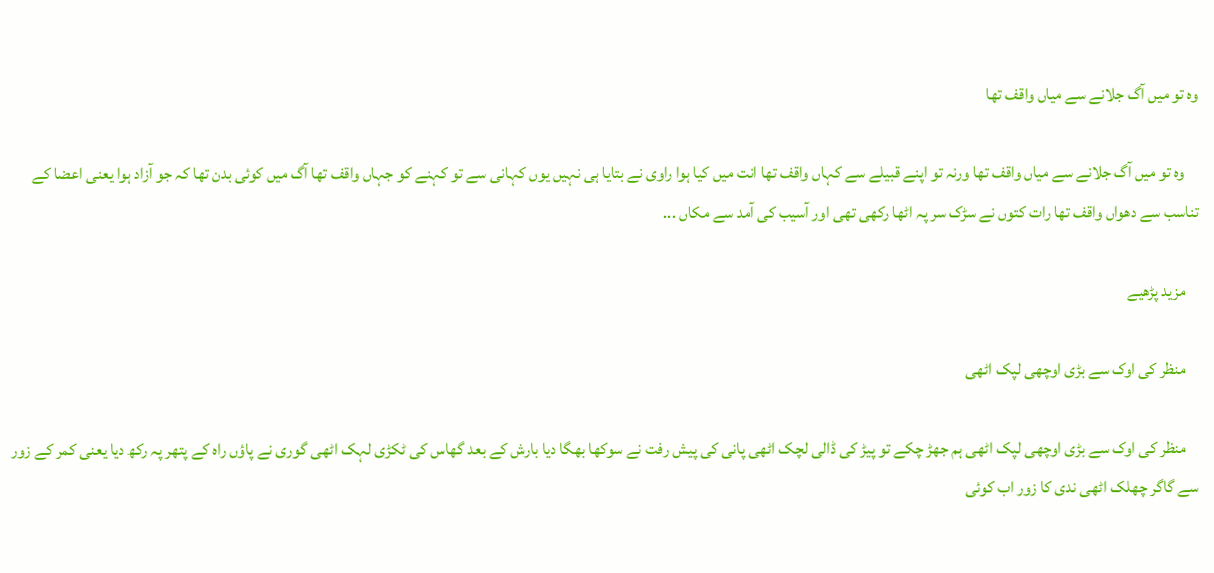وہ تو میں آگ جلانے سے میاں واقف تھا

    وہ تو میں آگ جلانے سے میاں واقف تھا ورنہ تو اپنے قبیلے سے کہاں واقف تھا انت میں کیا ہوا راوی نے بتایا ہی نہیں یوں کہانی سے تو کہنے کو جہاں واقف تھا آگ میں کوئی بدن تھا کہ جو آزاد ہوا یعنی اعضا کے تناسب سے دھواں واقف تھا رات کتوں نے سڑک سر پہ اٹھا رکھی تھی اور آسیب کی آمد سے مکاں ...

    مزید پڑھیے

    منظر کی اوک سے بڑی اوچھی لپک اٹھی

    منظر کی اوک سے بڑی اوچھی لپک اٹھی ہم جھڑ چکے تو پیڑ کی ڈالی لچک اٹھی پانی کی پیش رفت نے سوکھا بھگا دیا بارش کے بعد گھاس کی ٹکڑی لہک اٹھی گوری نے پاؤں راہ کے پتھر پہ رکھ دیا یعنی کمر کے زور سے گاگر چھلک اٹھی ندی کا زور اب کوئی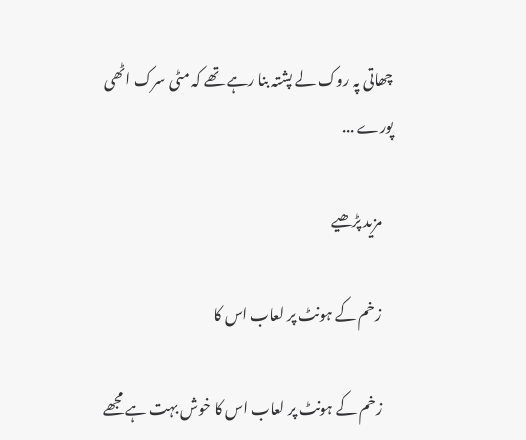چھاتی پہ روک لے پشتہ بنا رہے تھے کہ مٹی سرک اٹھی پورے ...

    مزید پڑھیے

    زخم کے ہونٹ پر لعاب اس کا

    زخم کے ہونٹ پر لعاب اس کا خوش بہت ہے مجھے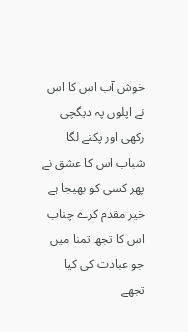خوش آب اس کا اس نے اپلوں پہ دیگچی رکھی اور پکنے لگا شباب اس کا عشق نے پھر کسی کو بھیجا ہے خیر مقدم کرے چناب اس کا تجھ تمنا میں جو عبادت کی کیا تجھے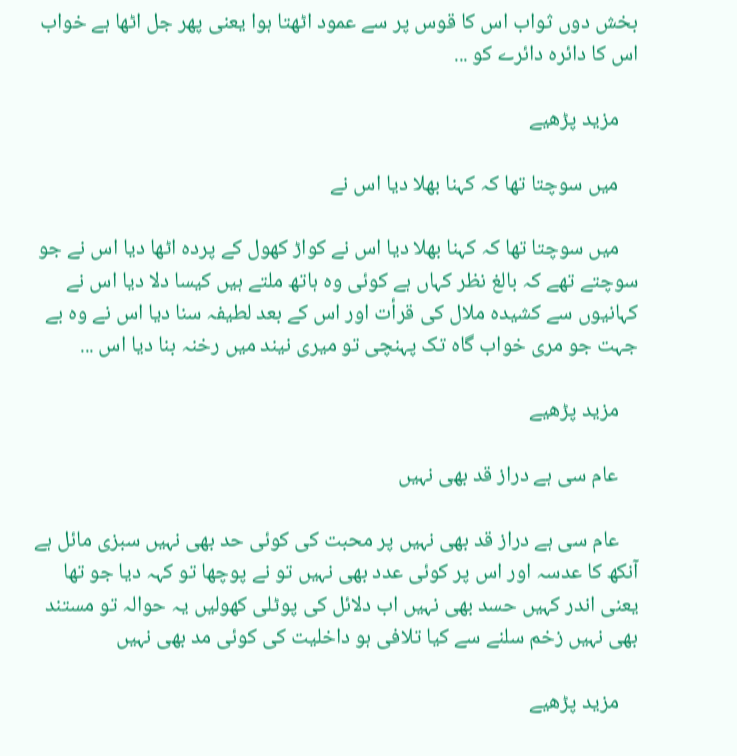بخش دوں ثواب اس کا قوس پر سے عمود اٹھتا ہوا یعنی پھر جل اٹھا ہے خواب اس کا دائرہ دائرے کو ...

    مزید پڑھیے

    میں سوچتا تھا کہ کہنا بھلا دیا اس نے

    میں سوچتا تھا کہ کہنا بھلا دیا اس نے کواڑ کھول کے پردہ اٹھا دیا اس نے جو سوچتے تھے کہ بالغ نظر کہاں ہے کوئی وہ ہاتھ ملتے ہیں کیسا دلا دیا اس نے کہانیوں سے کشیدہ ملال کی قرأت اور اس کے بعد لطیفہ سنا دیا اس نے وہ بے جہت جو مری خواب گاہ تک پہنچی تو میری نیند میں رخنہ بنا دیا اس ...

    مزید پڑھیے

    عام سی ہے دراز قد بھی نہیں

    عام سی ہے دراز قد بھی نہیں پر محبت کی کوئی حد بھی نہیں سبزی مائل ہے آنکھ کا عدسہ اور اس پر کوئی عدد بھی نہیں تو نے پوچھا تو کہہ دیا جو تھا یعنی اندر کہیں حسد بھی نہیں اب دلائل کی پوٹلی کھولیں یہ حوالہ تو مستند بھی نہیں زخم سلنے سے کیا تلافی ہو داخلیت کی کوئی مد بھی نہیں

    مزید پڑھیے